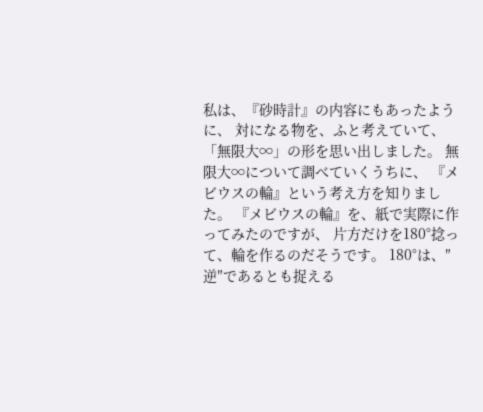私は、『砂時計』の内容にもあったように、 対になる物を、ふと考えていて、 「無限大∞」の形を思い出しました。 無限大∞について調べていくうちに、 『メビウスの輪』という考え方を知りました。 『メビウスの輪』を、紙で実際に作ってみたのですが、 片方だけを180°捻って、輪を作るのだそうです。 180°は、″逆″であるとも捉える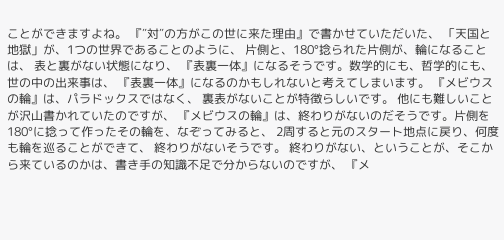ことができますよね。 『″対″の方がこの世に来た理由』で書かせていただいた、 「天国と地獄」が、1つの世界であることのように、 片側と、180°捻られた片側が、輪になることは、 表と裏がない状態になり、 『表裏一体』になるそうです。数学的にも、哲学的にも、 世の中の出来事は、 『表裏一体』になるのかもしれないと考えてしまいます。 『メビウスの輪』は、パラドックスではなく、 裏表がないことが特徴らしいです。 他にも難しいことが沢山書かれていたのですが、 『メビウスの輪』は、終わりがないのだそうです。片側を180°に捻って作ったその輪を、なぞってみると、 2周すると元のスタート地点に戻り、何度も輪を巡ることができて、 終わりがないそうです。 終わりがない、ということが、そこから来ているのかは、書き手の知識不足で分からないのですが、 『メ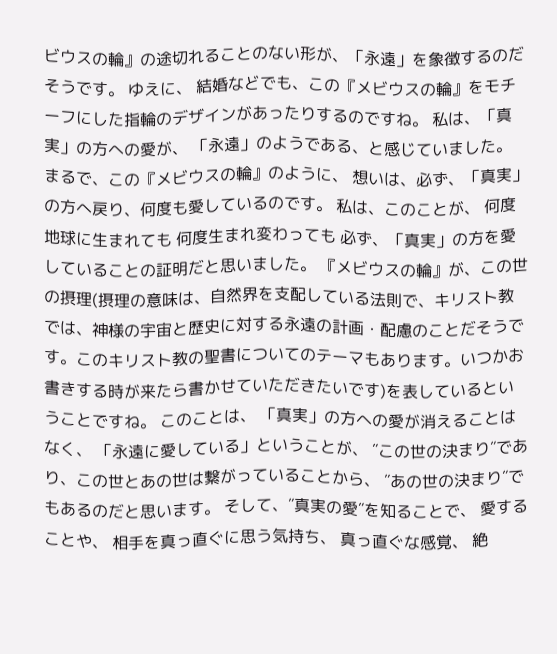ビウスの輪』の途切れることのない形が、「永遠」を象徴するのだそうです。 ゆえに、 結婚などでも、この『メビウスの輪』をモチーフにした指輪のデザインがあったりするのですね。 私は、「真実」の方への愛が、 「永遠」のようである、と感じていました。 まるで、この『メビウスの輪』のように、 想いは、必ず、「真実」の方へ戻り、何度も愛しているのです。 私は、このことが、 何度地球に生まれても 何度生まれ変わっても 必ず、「真実」の方を愛していることの証明だと思いました。 『メビウスの輪』が、この世の摂理(摂理の意味は、自然界を支配している法則で、キリスト教では、神様の宇宙と歴史に対する永遠の計画・配慮のことだそうです。このキリスト教の聖書についてのテーマもあります。いつかお書きする時が来たら書かせていただきたいです)を表しているということですね。 このことは、 「真実」の方への愛が消えることはなく、 「永遠に愛している」ということが、 ″この世の決まり″であり、この世とあの世は繋がっていることから、 ″あの世の決まり″でもあるのだと思います。 そして、″真実の愛″を知ることで、 愛することや、 相手を真っ直ぐに思う気持ち、 真っ直ぐな感覚、 絶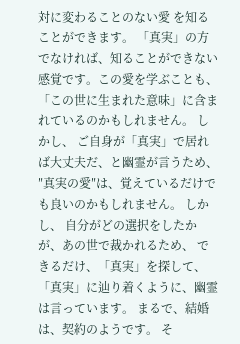対に変わることのない愛 を知ることができます。 「真実」の方でなければ、知ることができない感覚です。この愛を学ぶことも、 「この世に生まれた意味」に含まれているのかもしれません。 しかし、 ご自身が「真実」で居れば大丈夫だ、と幽霊が言うため、 ″真実の愛″は、覚えているだけでも良いのかもしれません。 しかし、 自分がどの選択をしたか が、あの世で裁かれるため、 できるだけ、「真実」を探して、「真実」に辿り着くように、幽霊は言っています。 まるで、結婚は、契約のようです。 そ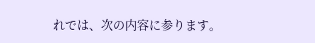れでは、次の内容に参ります。